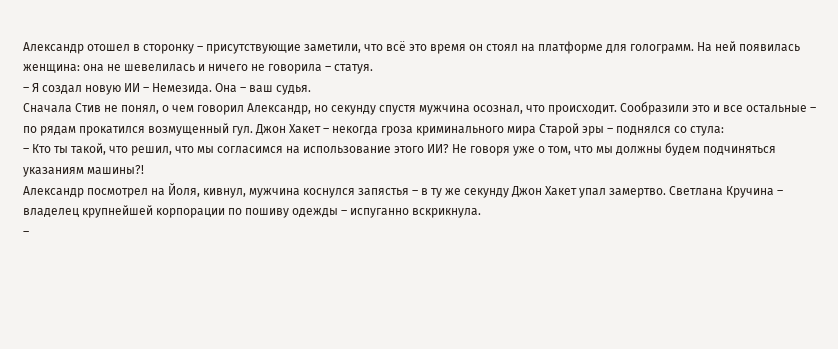Александр отошел в сторонку – присутствующие заметили, что всё это время он стоял на платформе для голограмм. На ней появилась женщина: она не шевелилась и ничего не говорила – статуя.
– Я создал новую ИИ – Немезида. Она – ваш судья.
Сначала Стив не понял, о чем говорил Александр, но секунду спустя мужчина осознал, что происходит. Сообразили это и все остальные – по рядам прокатился возмущенный гул. Джон Хакет – некогда гроза криминального мира Старой эры – поднялся со стула:
– Кто ты такой, что решил, что мы согласимся на использование этого ИИ? Не говоря уже о том, что мы должны будем подчиняться указаниям машины?!
Александр посмотрел на Йоля, кивнул, мужчина коснулся запястья – в ту же секунду Джон Хакет упал замертво. Светлана Кручина – владелец крупнейшей корпорации по пошиву одежды – испуганно вскрикнула.
–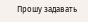Прошу задавать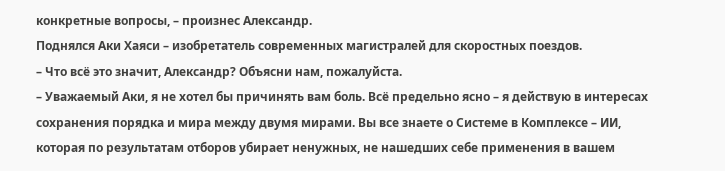конкретные вопросы, – произнес Александр.
Поднялся Аки Хаяси – изобретатель современных магистралей для скоростных поездов.
– Что всё это значит, Александр? Объясни нам, пожалуйста.
– Уважаемый Аки, я не хотел бы причинять вам боль. Всё предельно ясно – я действую в интересах сохранения порядка и мира между двумя мирами. Вы все знаете о Системе в Комплексе – ИИ, которая по результатам отборов убирает ненужных, не нашедших себе применения в вашем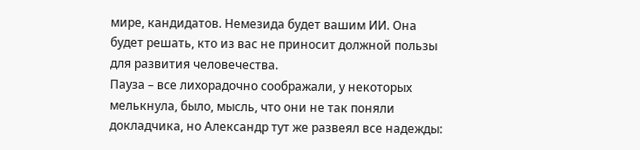мире, кандидатов. Немезида будет вашим ИИ. Она будет решать, кто из вас не приносит должной пользы для развития человечества.
Пауза – все лихорадочно соображали, у некоторых мелькнула, было, мысль, что они не так поняли докладчика, но Александр тут же развеял все надежды: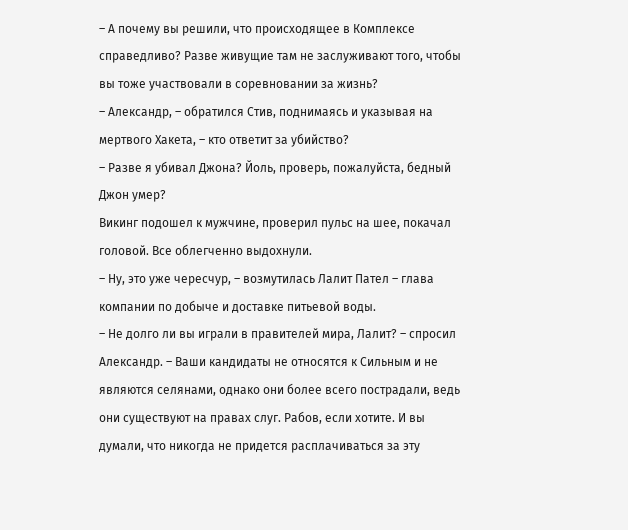– А почему вы решили, что происходящее в Комплексе справедливо? Разве живущие там не заслуживают того, чтобы вы тоже участвовали в соревновании за жизнь?
– Александр, – обратился Стив, поднимаясь и указывая на мертвого Хакета, – кто ответит за убийство?
– Разве я убивал Джона? Йоль, проверь, пожалуйста, бедный Джон умер?
Викинг подошел к мужчине, проверил пульс на шее, покачал головой. Все облегченно выдохнули.
– Ну, это уже чересчур, – возмутилась Лалит Пател – глава компании по добыче и доставке питьевой воды.
– Не долго ли вы играли в правителей мира, Лалит? – спросил Александр. – Ваши кандидаты не относятся к Сильным и не являются селянами, однако они более всего пострадали, ведь они существуют на правах слуг. Рабов, если хотите. И вы думали, что никогда не придется расплачиваться за эту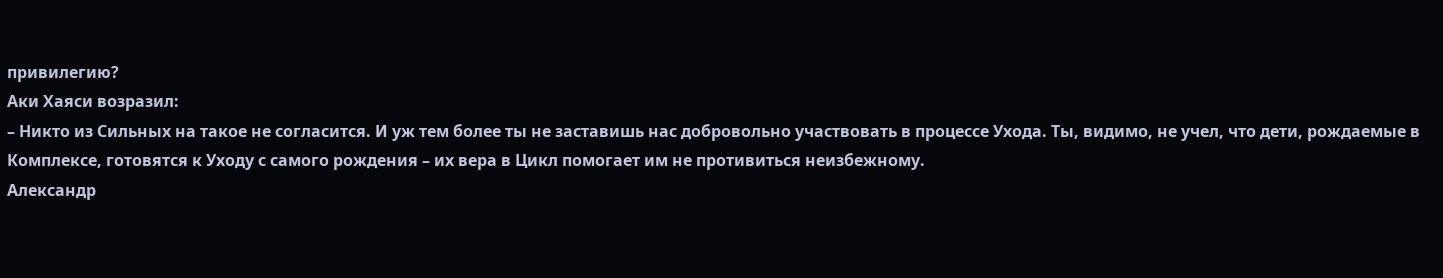привилегию?
Аки Хаяси возразил:
– Никто из Сильных на такое не согласится. И уж тем более ты не заставишь нас добровольно участвовать в процессе Ухода. Ты, видимо, не учел, что дети, рождаемые в Комплексе, готовятся к Уходу с самого рождения – их вера в Цикл помогает им не противиться неизбежному.
Александр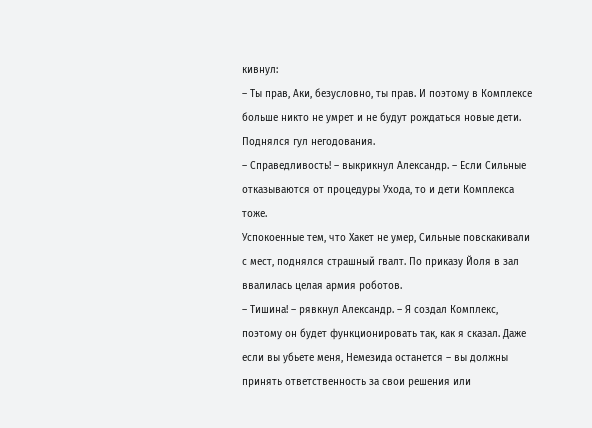кивнул:
– Ты прав, Аки, безусловно, ты прав. И поэтому в Комплексе больше никто не умрет и не будут рождаться новые дети.
Поднялся гул негодования.
– Справедливость! – выкрикнул Александр. – Если Сильные отказываются от процедуры Ухода, то и дети Комплекса тоже.
Успокоенные тем, что Хакет не умер, Сильные повскакивали с мест, поднялся страшный гвалт. По приказу Йоля в зал ввалилась целая армия роботов.
– Тишина! – рявкнул Александр. – Я создал Комплекс, поэтому он будет функционировать так, как я сказал. Даже если вы убьете меня, Немезида останется – вы должны принять ответственность за свои решения или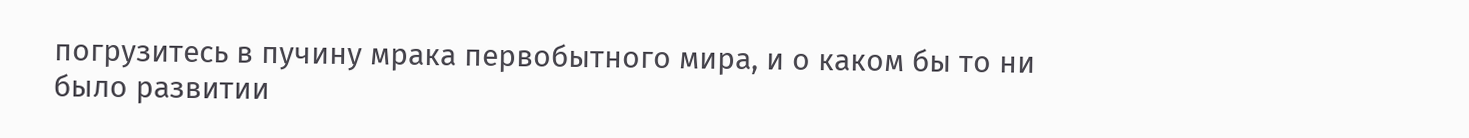погрузитесь в пучину мрака первобытного мира, и о каком бы то ни было развитии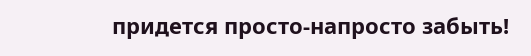придется просто-напросто забыть!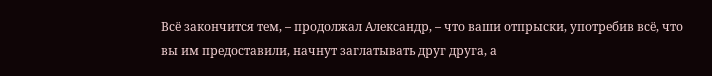Всё закончится тем, – продолжал Александр, – что ваши отпрыски, употребив всё, что вы им предоставили, начнут заглатывать друг друга, а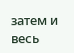затем и весь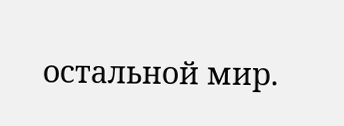остальной мир.